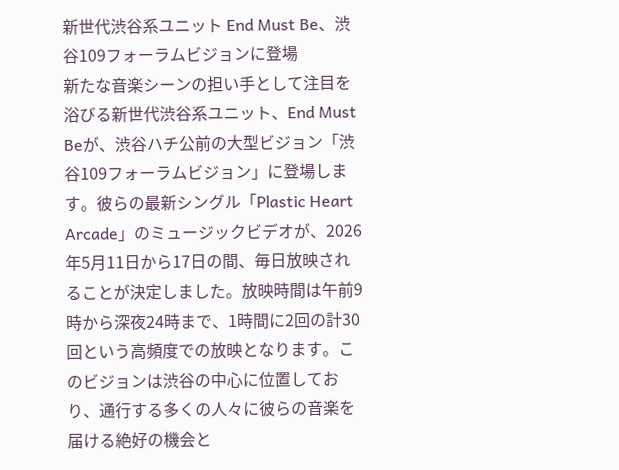新世代渋谷系ユニット End Must Be、渋谷109フォーラムビジョンに登場
新たな音楽シーンの担い手として注目を浴びる新世代渋谷系ユニット、End Must Beが、渋谷ハチ公前の大型ビジョン「渋谷109フォーラムビジョン」に登場します。彼らの最新シングル「Plastic Heart Arcade」のミュージックビデオが、2026年5月11日から17日の間、毎日放映されることが決定しました。放映時間は午前9時から深夜24時まで、1時間に2回の計30回という高頻度での放映となります。このビジョンは渋谷の中心に位置しており、通行する多くの人々に彼らの音楽を届ける絶好の機会と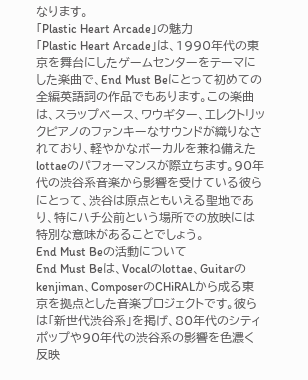なります。
「Plastic Heart Arcade」の魅力
「Plastic Heart Arcade」は、1990年代の東京を舞台にしたゲームセンターをテーマにした楽曲で、End Must Beにとって初めての全編英語詞の作品でもあります。この楽曲は、スラップベース、ワウギター、エレクトリックピアノのファンキーなサウンドが織りなされており、軽やかなボーカルを兼ね備えたlottaeのパフォーマンスが際立ちます。90年代の渋谷系音楽から影響を受けている彼らにとって、渋谷は原点ともいえる聖地であり、特にハチ公前という場所での放映には特別な意味があることでしょう。
End Must Beの活動について
End Must Beは、Vocalのlottae、Guitarのkenjiman、ComposerのCHiRALから成る東京を拠点とした音楽プロジェクトです。彼らは「新世代渋谷系」を掲げ、80年代のシティポップや90年代の渋谷系の影響を色濃く反映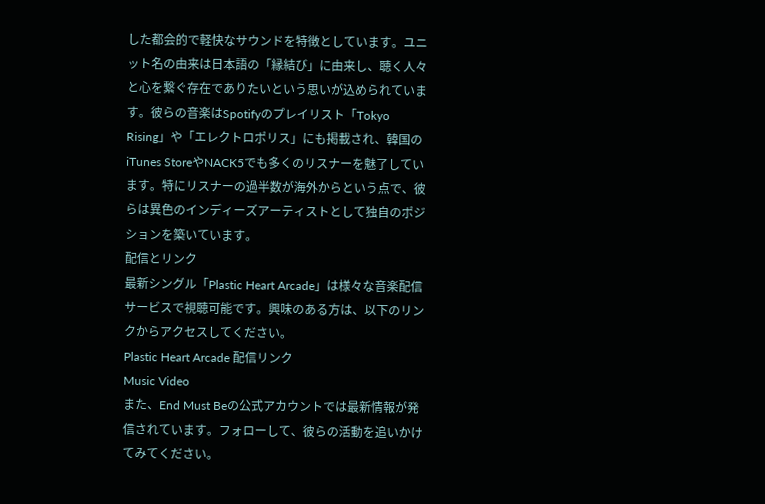した都会的で軽快なサウンドを特徴としています。ユニット名の由来は日本語の「縁結び」に由来し、聴く人々と心を繋ぐ存在でありたいという思いが込められています。彼らの音楽はSpotifyのプレイリスト「Tokyo Rising」や「エレクトロポリス」にも掲載され、韓国のiTunes StoreやNACK5でも多くのリスナーを魅了しています。特にリスナーの過半数が海外からという点で、彼らは異色のインディーズアーティストとして独自のポジションを築いています。
配信とリンク
最新シングル「Plastic Heart Arcade」は様々な音楽配信サービスで視聴可能です。興味のある方は、以下のリンクからアクセスしてください。
Plastic Heart Arcade 配信リンク
Music Video
また、End Must Beの公式アカウントでは最新情報が発信されています。フォローして、彼らの活動を追いかけてみてください。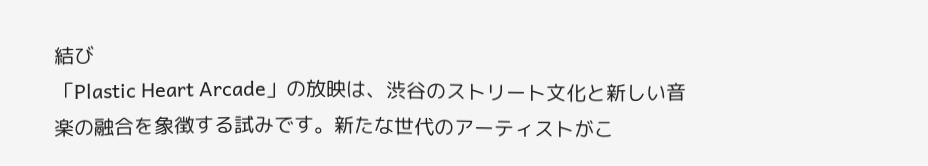結び
「Plastic Heart Arcade」の放映は、渋谷のストリート文化と新しい音楽の融合を象徴する試みです。新たな世代のアーティストがこ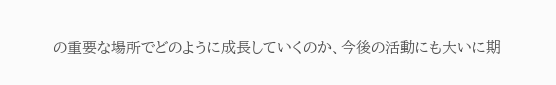の重要な場所でどのように成長していくのか、今後の活動にも大いに期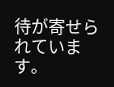待が寄せられています。